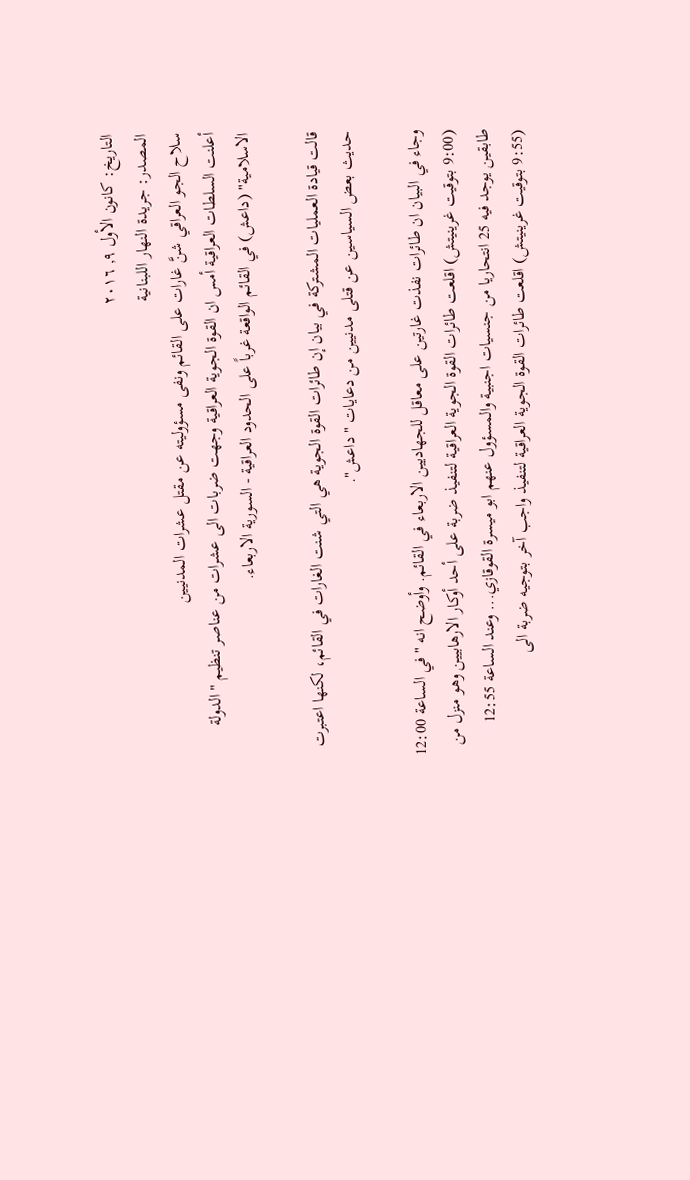التاريخ: كانون الأول ٩, ٢٠١٦
المصدر: جريدة النهار اللبنانية
سلاح الجو العراقي شنَّ غارات على القائم ونفى مسؤوليته عن مقتل عشرات المدنيين
أعلنت السلطات العراقية أمس ان القوة الجوية العراقية وجهت ضربات الى عشرات من عناصر تنظيم "الدولة الاسلامية" (داعش) في القائم الواقعة غرباً على الحدود العراقية - السورية الاربعاء.

قالت قيادة العمليات المشتركة في بيان إن طائرات القوة الجوية هي التي شنت الغارات في القائم، لكنها اعتبرت حديث بعض السياسين عن قتلى مدنيين من دعايات "داعش".

وجاء في البيان ان طائرات نفذت غارتين على معاقل للجهاديين الاربعاء في القائم. وأوضح انه "في الساعة 12:00 (9:00 بتوقيت غرينيتش) اقلعت طائرات القوة الجوية العراقية لتنفيذ ضربة على أحد أوكار الارهابيين وهو منزل من طابقين يوجد فيه 25 انتحاريا من جنسيات اجنبية والمسؤول عنهم ابو ميسرة القوقازي... وعند الساعة 12:55 (9:55 بتوقيت غرينيتش) اقلعت طائرات القوة الجوية العراقية لتنفيذ واجب آخر بتوجيه ضربة الى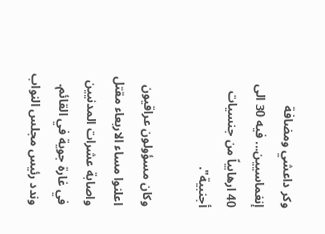وكر داعشي ومضافة إنغماسيين... فيه 30 الى 40 ارهابياً من جنسيات أجنبية".

وكان مسؤولون عراقيون اعلنوا مساء الاربعاء مقتل واصابة عشرات المدنيين في غارة جوية في القائم.
وندد رئيس مجلس النواب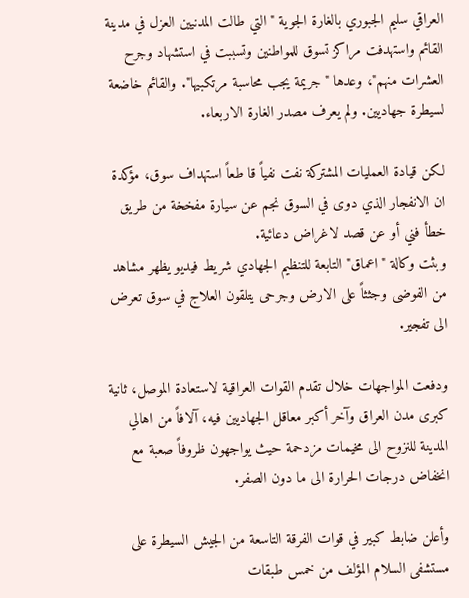العراقي سليم الجبوري بالغارة الجوية "التي طالت المدنيين العزل في مدينة القائم واستهدفت مراكز تسوق للمواطنين وتسببت في استشهاد وجرح العشرات منهم"، وعدها "جريمة يجب محاسبة مرتكبيها". والقائم خاضعة لسيطرة جهاديين. ولم يعرف مصدر الغارة الاربعاء.

لكن قيادة العمليات المشتركة نفت نفياً قا طعاً استهداف سوق، مؤكدة ان الانفجار الذي دوى في السوق نجم عن سيارة مفخخة من طريق خطأ فني أو عن قصد لاغراض دعائية.
وبثت وكالة "اعماق" التابعة للتنظيم الجهادي شريط فيديو يظهر مشاهد من الفوضى وجثثاً على الارض وجرحى يتلقون العلاج في سوق تعرض الى تفجير.

ودفعت المواجهات خلال تقدم القوات العراقية لاستعادة الموصل، ثانية كبرى مدن العراق وآخر أكبر معاقل الجهاديين فيه، آلافاً من اهالي المدينة للنزوح الى مخيمات مزدحمة حيث يواجهون ظروفاً صعبة مع انخفاض درجات الحرارة الى ما دون الصفر.

وأعلن ضابط كبير في قوات الفرقة التاسعة من الجيش السيطرة على مستشفى السلام المؤلف من خمس طبقات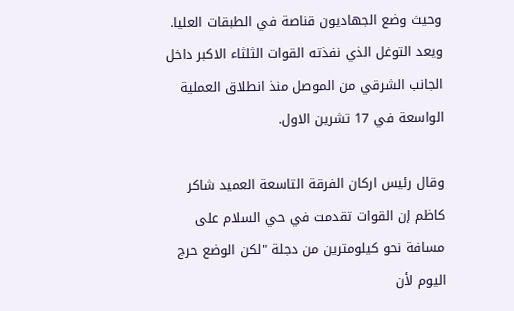وحيث وضع الجهاديون قناصة في الطبقات العليا.
ويعد التوغل الذي نفذته القوات الثلثاء الاكبر داخل الجانب الشرقي من الموصل منذ انطلاق العملية الواسعة في 17 تشرين الاول.

وقال رئيس اركان الفرقة التاسعة العميد شاكر كاظم إن القوات تقدمت في حي السلام على مسافة نحو كيلومترين من دجلة "لكن الوضع حرج اليوم لأن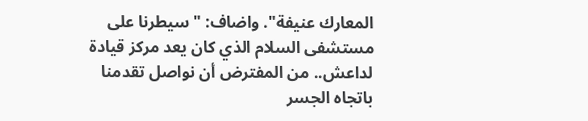المعارك عنيفة". واضاف: "سيطرنا على مستشفى السلام الذي كان يعد مركز قيادة لداعش.. من المفترض أن نواصل تقدمنا باتجاه الجسر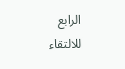الرابع للالتقاء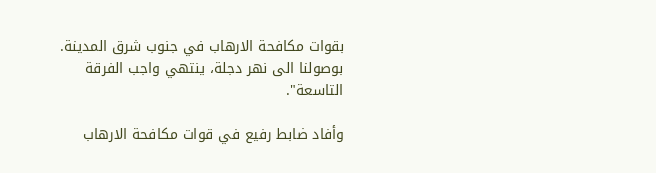بقوات مكافحة الارهاب في جنوب شرق المدينة. بوصولنا الى نهر دجلة، ينتهي واجب الفرقة التاسعة".

وأفاد ضابط رفيع في قوات مكافحة الارهاب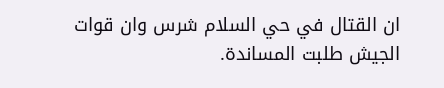ان القتال في حي السلام شرس وان قوات الجيش طلبت المساندة.